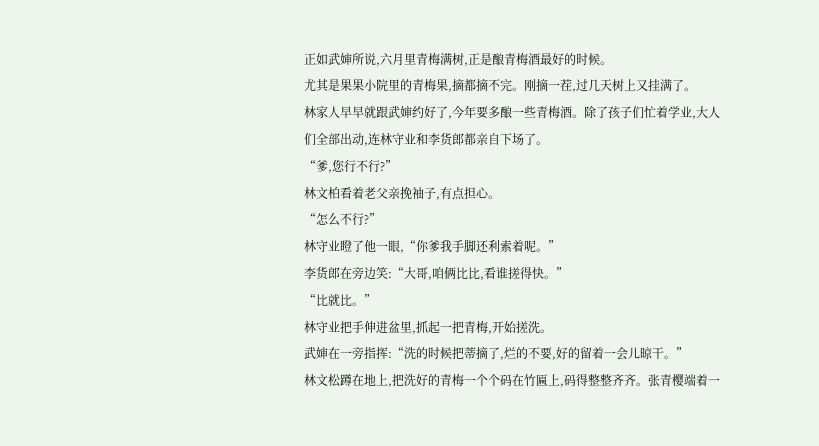正如武婶所说,六月里青梅满树,正是酿青梅酒最好的时候。
尤其是果果小院里的青梅果,摘都摘不完。刚摘一茬,过几天树上又挂满了。
林家人早早就跟武婶约好了,今年要多酿一些青梅酒。除了孩子们忙着学业,大人们全部出动,连林守业和李货郎都亲自下场了。
“爹,您行不行?”
林文柏看着老父亲挽袖子,有点担心。
“怎么不行?”
林守业瞪了他一眼,“你爹我手脚还利索着呢。”
李货郎在旁边笑:“大哥,咱俩比比,看谁搓得快。”
“比就比。”
林守业把手伸进盆里,抓起一把青梅,开始搓洗。
武婶在一旁指挥:“洗的时候把蒂摘了,烂的不要,好的留着一会儿晾干。”
林文松蹲在地上,把洗好的青梅一个个码在竹匾上,码得整整齐齐。张青樱端着一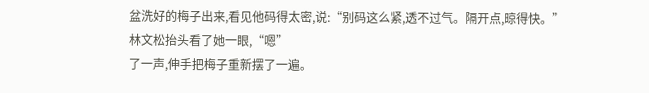盆洗好的梅子出来,看见他码得太密,说:“别码这么紧,透不过气。隔开点,晾得快。”
林文松抬头看了她一眼,“嗯”
了一声,伸手把梅子重新摆了一遍。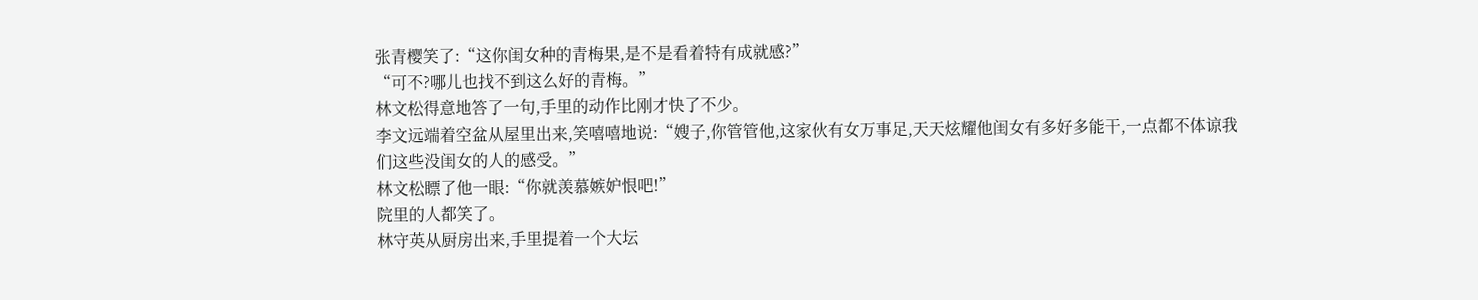张青樱笑了:“这你闺女种的青梅果,是不是看着特有成就感?”
“可不?哪儿也找不到这么好的青梅。”
林文松得意地答了一句,手里的动作比刚才快了不少。
李文远端着空盆从屋里出来,笑嘻嘻地说:“嫂子,你管管他,这家伙有女万事足,天天炫耀他闺女有多好多能干,一点都不体谅我们这些没闺女的人的感受。”
林文松瞟了他一眼:“你就羡慕嫉妒恨吧!”
院里的人都笑了。
林守英从厨房出来,手里提着一个大坛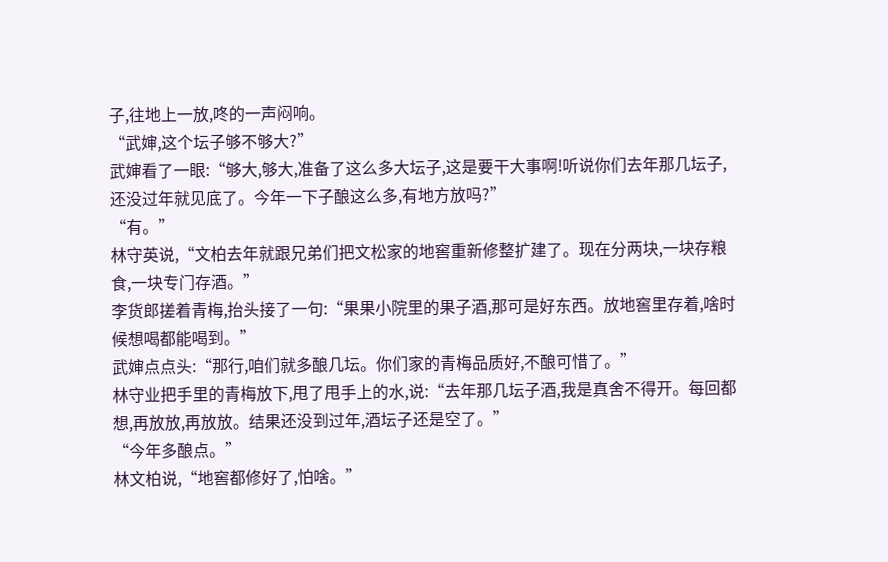子,往地上一放,咚的一声闷响。
“武婶,这个坛子够不够大?”
武婶看了一眼:“够大,够大,准备了这么多大坛子,这是要干大事啊!听说你们去年那几坛子,还没过年就见底了。今年一下子酿这么多,有地方放吗?”
“有。”
林守英说,“文柏去年就跟兄弟们把文松家的地窖重新修整扩建了。现在分两块,一块存粮食,一块专门存酒。”
李货郎搓着青梅,抬头接了一句:“果果小院里的果子酒,那可是好东西。放地窖里存着,啥时候想喝都能喝到。”
武婶点点头:“那行,咱们就多酿几坛。你们家的青梅品质好,不酿可惜了。”
林守业把手里的青梅放下,甩了甩手上的水,说:“去年那几坛子酒,我是真舍不得开。每回都想,再放放,再放放。结果还没到过年,酒坛子还是空了。”
“今年多酿点。”
林文柏说,“地窖都修好了,怕啥。”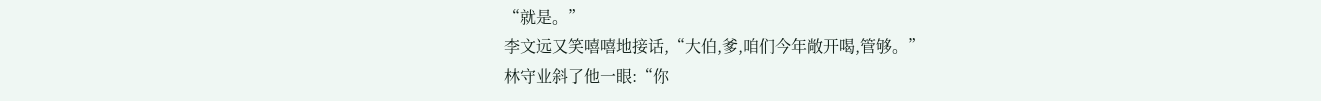“就是。”
李文远又笑嘻嘻地接话,“大伯,爹,咱们今年敞开喝,管够。”
林守业斜了他一眼:“你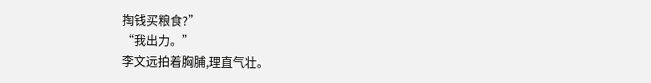掏钱买粮食?”
“我出力。”
李文远拍着胸脯,理直气壮。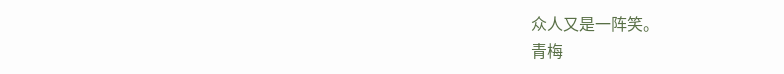众人又是一阵笑。
青梅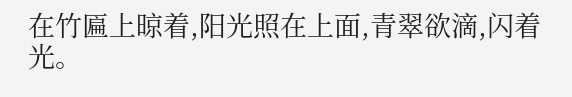在竹匾上晾着,阳光照在上面,青翠欲滴,闪着光。